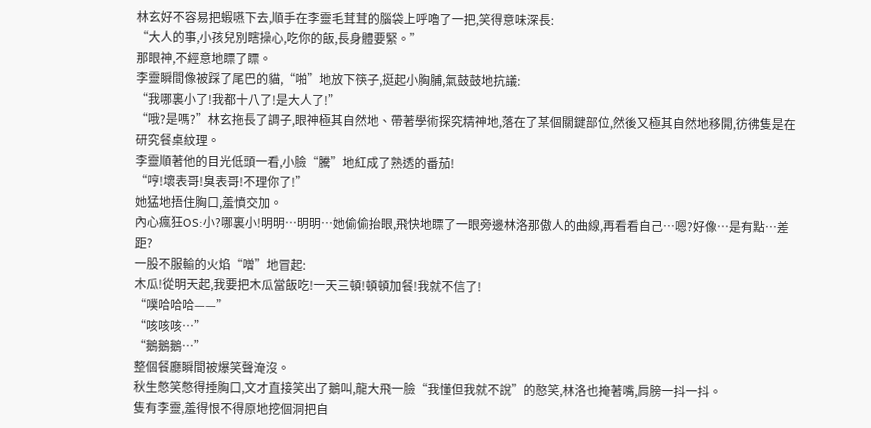林玄好不容易把蝦嚥下去,順手在李靈毛茸茸的腦袋上呼嚕了一把,笑得意味深長:
“大人的事,小孩兒別瞎操心,吃你的飯,長身體要緊。”
那眼神,不經意地瞟了瞟。
李靈瞬間像被踩了尾巴的貓,“啪”地放下筷子,挺起小胸脯,氣鼓鼓地抗議:
“我哪裏小了!我都十八了!是大人了!”
“哦?是嗎?”林玄拖長了調子,眼神極其自然地、帶著學術探究精神地,落在了某個關鍵部位,然後又極其自然地移開,彷彿隻是在研究餐桌紋理。
李靈順著他的目光低頭一看,小臉“騰”地紅成了熟透的番茄!
“哼!壞表哥!臭表哥!不理你了!”
她猛地捂住胸口,羞憤交加。
內心瘋狂OS:小?哪裏小!明明…明明…她偷偷抬眼,飛快地瞟了一眼旁邊林洛那傲人的曲線,再看看自己…嗯?好像…是有點…差距?
一股不服輸的火焰“噌”地冒起:
木瓜!從明天起,我要把木瓜當飯吃!一天三頓!頓頓加餐!我就不信了!
“噗哈哈哈——”
“咳咳咳…”
“鵝鵝鵝…”
整個餐廳瞬間被爆笑聲淹沒。
秋生憋笑憋得捶胸口,文才直接笑出了鵝叫,龍大飛一臉“我懂但我就不說”的憨笑,林洛也掩著嘴,肩膀一抖一抖。
隻有李靈,羞得恨不得原地挖個洞把自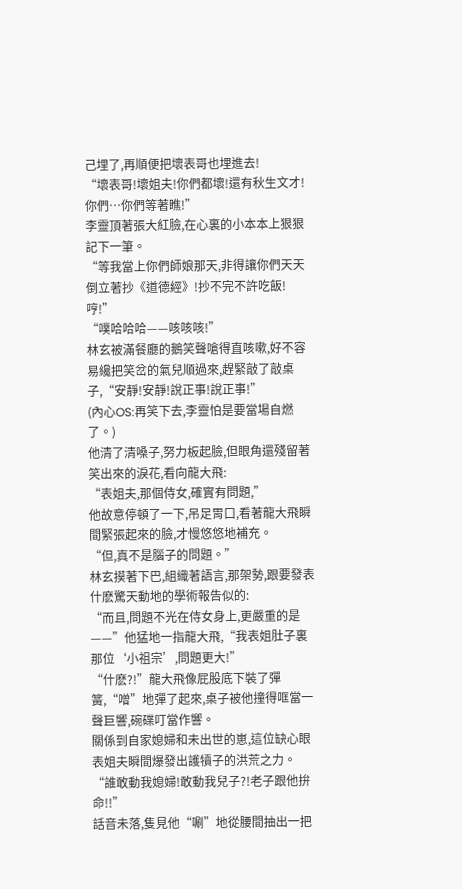己埋了,再順便把壞表哥也埋進去!
“壞表哥!壞姐夫!你們都壞!還有秋生文才!你們…你們等著瞧!”
李靈頂著張大紅臉,在心裏的小本本上狠狠記下一筆。
“等我當上你們師娘那天,非得讓你們天天倒立著抄《道德經》!抄不完不許吃飯!哼!”
“噗哈哈哈——咳咳咳!”
林玄被滿餐廳的鵝笑聲嗆得直咳嗽,好不容易纔把笑岔的氣兒順過來,趕緊敲了敲桌子,“安靜!安靜!說正事!說正事!”
(內心OS:再笑下去,李靈怕是要當場自燃了。)
他清了清嗓子,努力板起臉,但眼角還殘留著笑出來的淚花,看向龍大飛:
“表姐夫,那個侍女,確實有問題,”
他故意停頓了一下,吊足胃口,看著龍大飛瞬間緊張起來的臉,才慢悠悠地補充。
“但,真不是腦子的問題。”
林玄摸著下巴,組織著語言,那架勢,跟要發表什麽驚天動地的學術報告似的:
“而且,問題不光在侍女身上,更嚴重的是——”他猛地一指龍大飛,“我表姐肚子裏那位‘小祖宗’,問題更大!”
“什麽?!”龍大飛像屁股底下裝了彈簧,“噌”地彈了起來,桌子被他撞得哐當一聲巨響,碗碟叮當作響。
關係到自家媳婦和未出世的崽,這位缺心眼表姐夫瞬間爆發出護犢子的洪荒之力。
“誰敢動我媳婦!敢動我兒子?!老子跟他拚命!!”
話音未落,隻見他“唰”地從腰間抽出一把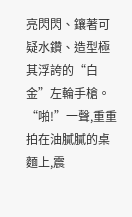亮閃閃、鑲著可疑水鑽、造型極其浮誇的“白金”左輪手槍。
“啪!”一聲,重重拍在油膩膩的桌麵上,震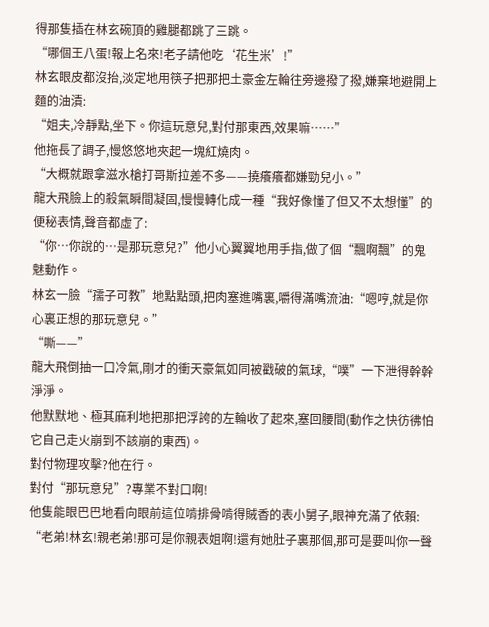得那隻插在林玄碗頂的雞腿都跳了三跳。
“哪個王八蛋!報上名來!老子請他吃‘花生米’!”
林玄眼皮都沒抬,淡定地用筷子把那把土豪金左輪往旁邊撥了撥,嫌棄地避開上麵的油漬:
“姐夫,冷靜點,坐下。你這玩意兒,對付那東西,效果嘛……”
他拖長了調子,慢悠悠地夾起一塊紅燒肉。
“大概就跟拿滋水槍打哥斯拉差不多——撓癢癢都嫌勁兒小。”
龍大飛臉上的殺氣瞬間凝固,慢慢轉化成一種“我好像懂了但又不太想懂”的便秘表情,聲音都虛了:
“你…你說的…是那玩意兒?”他小心翼翼地用手指,做了個“飄啊飄”的鬼魅動作。
林玄一臉“孺子可教”地點點頭,把肉塞進嘴裏,嚼得滿嘴流油:“嗯哼,就是你心裏正想的那玩意兒。”
“嘶——”
龍大飛倒抽一口冷氣,剛才的衝天豪氣如同被戳破的氣球,“噗”一下泄得幹幹淨淨。
他默默地、極其麻利地把那把浮誇的左輪收了起來,塞回腰間(動作之快彷彿怕它自己走火崩到不該崩的東西)。
對付物理攻擊?他在行。
對付“那玩意兒”?專業不對口啊!
他隻能眼巴巴地看向眼前這位啃排骨啃得賊香的表小舅子,眼神充滿了依賴:
“老弟!林玄!親老弟!那可是你親表姐啊!還有她肚子裏那個,那可是要叫你一聲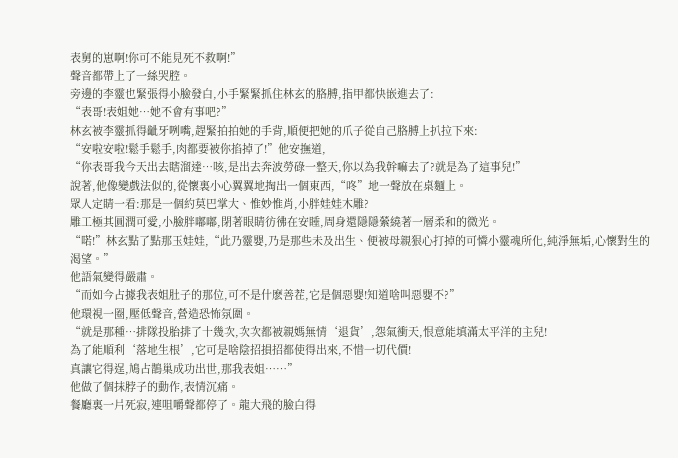表舅的崽啊!你可不能見死不救啊!”
聲音都帶上了一絲哭腔。
旁邊的李靈也緊張得小臉發白,小手緊緊抓住林玄的胳膊,指甲都快嵌進去了:
“表哥!表姐她…她不會有事吧?”
林玄被李靈抓得齜牙咧嘴,趕緊拍拍她的手背,順便把她的爪子從自己胳膊上扒拉下來:
“安啦安啦!鬆手鬆手,肉都要被你掐掉了!”他安撫道,
“你表哥我今天出去瞎溜達…咳,是出去奔波勞碌一整天,你以為我幹嘛去了?就是為了這事兒!”
說著,他像變戲法似的,從懷裏小心翼翼地掏出一個東西,“咚”地一聲放在桌麵上。
眾人定睛一看:那是一個約莫巴掌大、惟妙惟肖,小胖娃娃木雕?
雕工極其圓潤可愛,小臉胖嘟嘟,閉著眼睛彷彿在安睡,周身還隱隱縈繞著一層柔和的微光。
“喏!”林玄點了點那玉娃娃,“此乃靈嬰,乃是那些未及出生、便被母親狠心打掉的可憐小靈魂所化,純淨無垢,心懷對生的渴望。”
他語氣變得嚴肅。
“而如今占據我表姐肚子的那位,可不是什麽善茬,它是個惡嬰!知道啥叫惡嬰不?”
他環視一圈,壓低聲音,營造恐怖氛圍。
“就是那種…排隊投胎排了十幾次,次次都被親媽無情‘退貨’,怨氣衝天,恨意能填滿太平洋的主兒!
為了能順利‘落地生根’,它可是啥陰招損招都使得出來,不惜一切代價!
真讓它得逞,鳩占鵲巢成功出世,那我表姐……”
他做了個抹脖子的動作,表情沉痛。
餐廳裏一片死寂,連咀嚼聲都停了。龍大飛的臉白得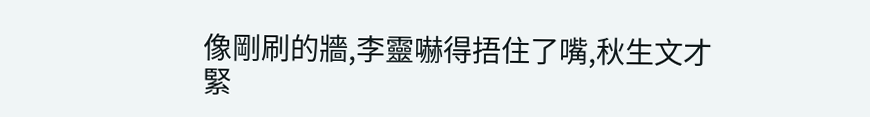像剛刷的牆,李靈嚇得捂住了嘴,秋生文才緊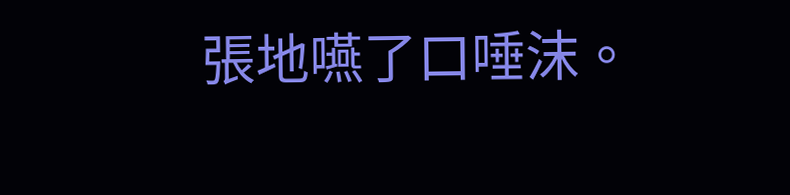張地嚥了口唾沫。